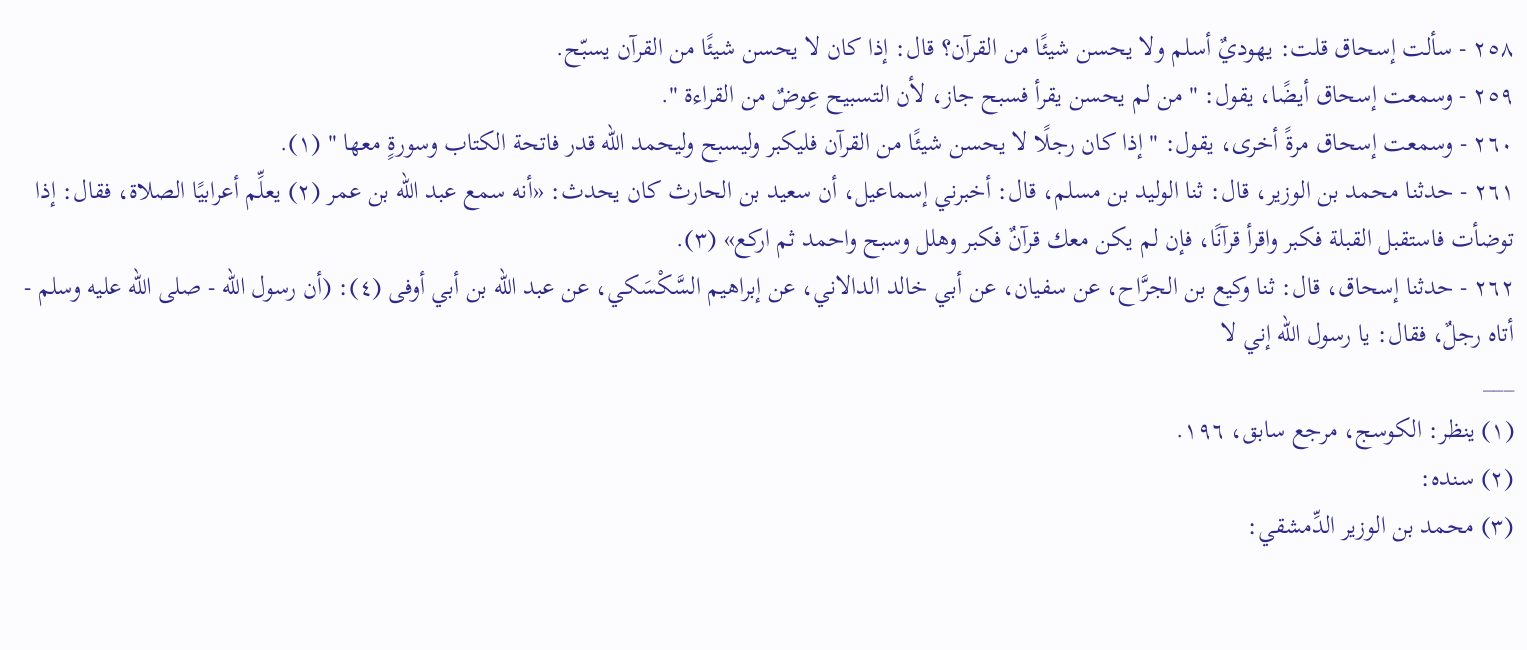٢٥٨ - سألت إسحاق قلت: يهوديٌ أسلم ولا يحسن شيئًا من القرآن؟ قال: إذا كان لا يحسن شيئًا من القرآن يسبّح.
٢٥٩ - وسمعت إسحاق أيضًا، يقول: " من لم يحسن يقرأ فسبح جاز، لأن التسبيح عِوضٌ من القراءة ".
٢٦٠ - وسمعت إسحاق مرةً أخرى، يقول: " إذا كان رجلًا لا يحسن شيئًا من القرآن فليكبر وليسبح وليحمد الله قدر فاتحة الكتاب وسورةٍ معها " (١).
٢٦١ - حدثنا محمد بن الوزير، قال: ثنا الوليد بن مسلم، قال: أخبرني إسماعيل، أن سعيد بن الحارث كان يحدث: «أنه سمع عبد الله بن عمر (٢) يعلِّم أعرابيًا الصلاة، فقال: إذا توضأت فاستقبل القبلة فكبر واقرأ قرآنًا، فإن لم يكن معك قرآنٌ فكبر وهلل وسبح واحمد ثم اركع» (٣).
٢٦٢ - حدثنا إسحاق، قال: ثنا وكيع بن الجرَّاح، عن سفيان، عن أبي خالد الدالاني، عن إبراهيم السَّكْسَكي، عن عبد الله بن أبي أوفى (٤): (أن رسول الله - صلى الله عليه وسلم - أتاه رجلٌ، فقال: يا رسول الله إني لا
___
(١) ينظر: الكوسج، مرجع سابق، ١٩٦.
(٢) سنده:
(٣) محمد بن الوزير الدِّمشقي: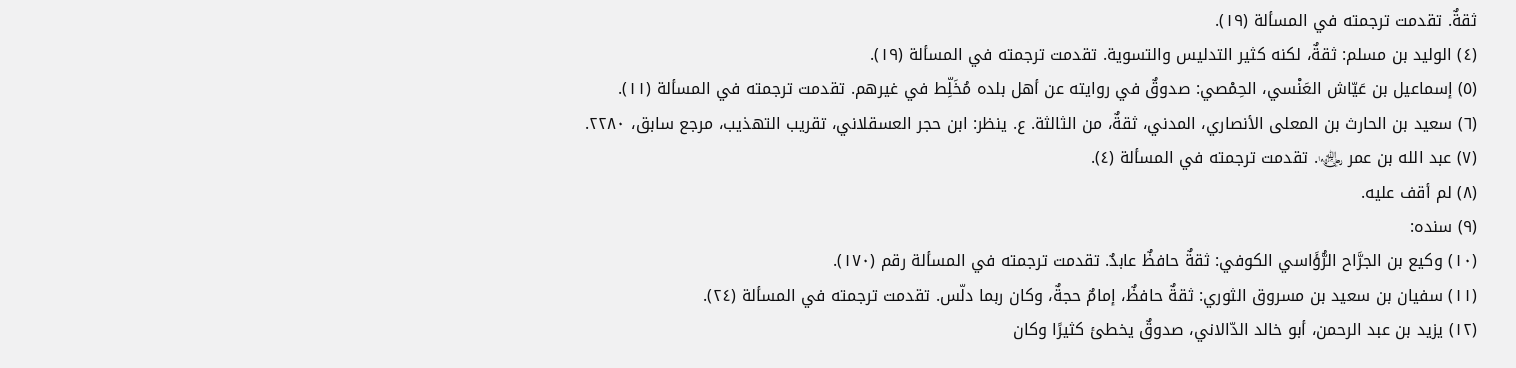ثقةٌ. تقدمت ترجمته في المسألة (١٩).
(٤) الوليد بن مسلم: ثقةٌ، لكنه كثير التدليس والتسوية. تقدمت ترجمته في المسألة (١٩).
(٥) إسماعيل بن عَيّاش العَنْسي، الحِمْصي: صدوقٌ في روايته عن أهل بلده مُخَلِّط في غيرهم. تقدمت ترجمته في المسألة (١١).
(٦) سعيد بن الحارث بن المعلى الأنصاري، المدني، ثقةٌ، من الثالثة. ع. ينظر: ابن حجر العسقلاني، تقريب التهذيب، مرجع سابق، ٢٢٨٠.
(٧) عبد الله بن عمر ﵄. تقدمت ترجمته في المسألة (٤).
(٨) لم أقف عليه.
(٩) سنده:
(١٠) وكيع بن الجرَّاح الرُّؤَاسي الكوفي: ثقةٌ حافظٌ عابدٌ. تقدمت ترجمته في المسألة رقم (١٧٠).
(١١) سفيان بن سعيد بن مسروق الثوري: ثقةٌ حافظٌ، إمامٌ حجةٌ، وكان ربما دلّس. تقدمت ترجمته في المسألة (٢٤).
(١٢) يزيد بن عبد الرحمن، أبو خالد الدّالاني، صدوقٌ يخطئ كثيرًا وكان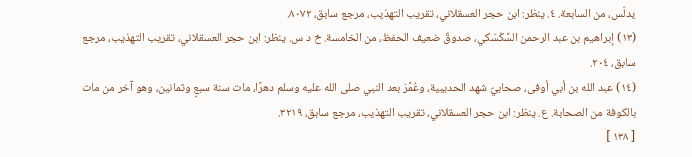يدلّس، من السابعة. ٤. ينظر: ابن حجر العسقلاني، تقريب التهذيب، مرجع سابق، ٨٠٧٢.
(١٣) إبراهيم بن عبد الرحمن السَّكْسَكي، صدوقٌ ضعيف الحفظ، من الخامسة. خ د س. ينظر: ابن حجر العسقلاني، تقريب التهذيب، مرجع سابق، ٢٠٤.
(١٤) عبد الله بن أبي أوفى، صحابيٌ شهد الحديبية، وعُمَّرَ بعد النبي صلى الله عليه وسلم دهرًا، مات سنة سبعٍ وثمانين، وهو آخر من مات بالكوفة من الصحابة. ع. ينظر: ابن حجر العسقلاني، تقريب التهذيب، مرجع سابق، ٣٢١٩.
[ ١٣٨ ]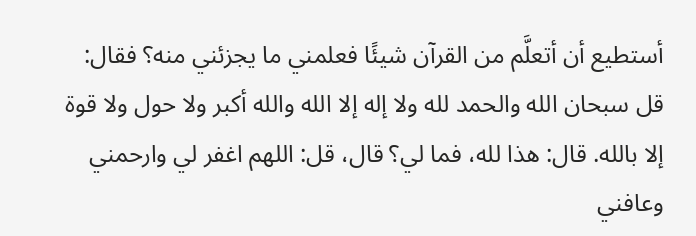أستطيع أن أتعلَّم من القرآن شيئًا فعلمني ما يجزئني منه؟ فقال: قل سبحان الله والحمد لله ولا إله إلا الله والله أكبر ولا حول ولا قوة إلا بالله. قال: هذا لله، فما لي؟ قال، قل: اللهم اغفر لي وارحمني وعافني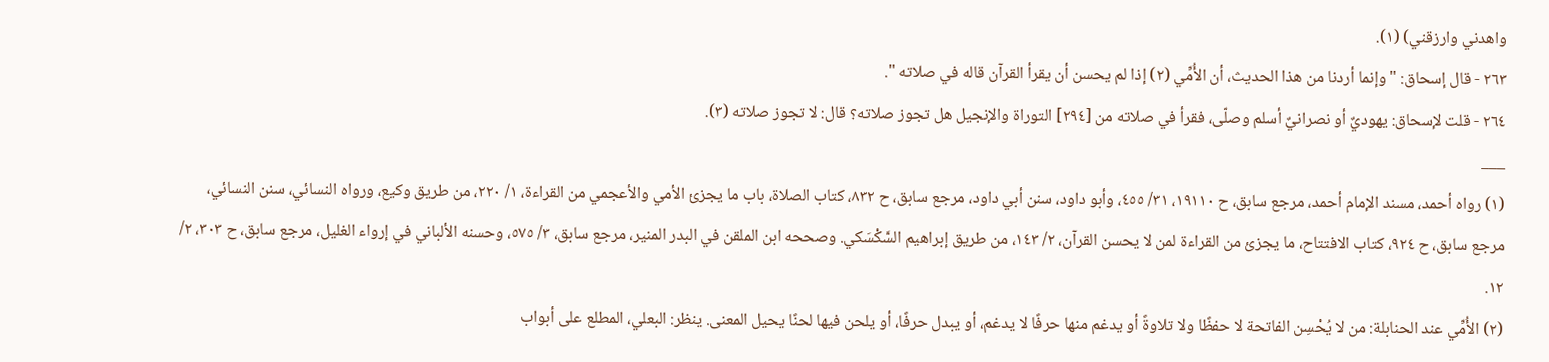واهدني وارزقني) (١).
٢٦٣ - قال إسحاق: " وإنما أردنا من هذا الحديث، أن الأُمِّي (٢) إذا لم يحسن أن يقرأ القرآن قاله في صلاته ".
٢٦٤ - قلت لإسحاق: يهوديٌ أو نصرانيٌ أسلم وصلّى، فقرأ في صلاته من [٢٩٤] التوراة والإنجيل هل تجوز صلاته؟ قال: لا تجوز صلاته (٣).
___
(١) رواه أحمد، مسند الإمام أحمد، مرجع سابق، ح ١٩١١٠، ٣١/ ٤٥٥، وأبو داود، سنن أبي داود، مرجع سابق، ح ٨٣٢، كتاب الصلاة، باب ما يجزئ الأمي والأعجمي من القراءة، ١/ ٢٢٠، من طريق وكيع، ورواه النسائي، سنن النسائي، مرجع سابق، ح ٩٢٤، كتاب الافتتاح، ما يجزئ من القراءة لمن لا يحسن القرآن، ٢/ ١٤٣، من طريق إبراهيم السَّكْسَكي. وصححه ابن الملقن في البدر المنير، مرجع سابق، ٣/ ٥٧٥، وحسنه الألباني في إرواء الغليل، مرجع سابق، ح ٣٠٣، ٢/ ١٢.
(٢) الأُمِّي عند الحنابلة: من لا يُحْسِن الفاتحة لا حفظًا ولا تلاوةً أو يدغم منها حرفًا لا يدغم، أو يبدل حرفًا، أو يلحن فيها لحنًا يحيل المعنى. ينظر: البعلي، المطلع على أبواب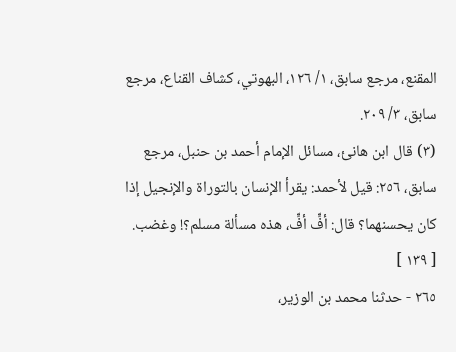المقنع، مرجع سابق، ١/ ١٢٦، البهوتي، كشاف القناع، مرجع سابق، ٣/ ٢٠٩.
(٣) قال ابن هانئ، مسائل الإمام أحمد بن حنبل، مرجع سابق، ٢٥٦: قيل لأحمد: يقرأ الإنسان بالتوراة والإنجيل إذا كان يحسنهما؟ قال: أفٍّ أفٍّ، هذه مسألة مسلم؟! وغضب.
[ ١٣٩ ]
٢٦٥ - حدثنا محمد بن الوزير،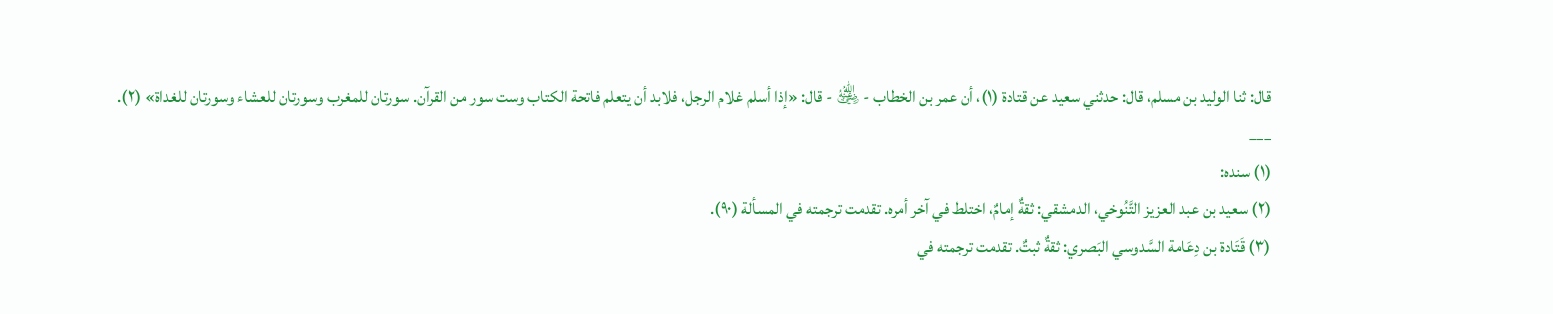قال: ثنا الوليد بن مسلم، قال: حدثني سعيد عن قتادة (١)، أن عمر بن الخطاب - ﵁ - قال: «إذا أسلم غلام الرجل، فلابد أن يتعلم فاتحة الكتاب وست سور من القرآن. سورتان للمغرب وسورتان للعشاء وسورتان للغداة» (٢).
___
(١) سنده:
(٢) سعيد بن عبد العزيز التَّنُوخي، الدمشقي: ثقةٌ إمامٌ، اختلط في آخر أمره. تقدمت ترجمته في المسألة (٩٠).
(٣) قَتَادة بن دِعَامة السَّدوسي البَصري: ثقةٌ ثبتٌ. تقدمت ترجمته في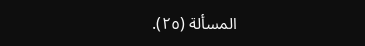المسألة (٢٥).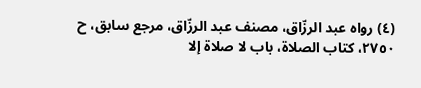(٤) رواه عبد الرزّاق، مصنف عبد الرزّاق، مرجع سابق، ح ٢٧٥٠، كتاب الصلاة، باب لا صلاة إلا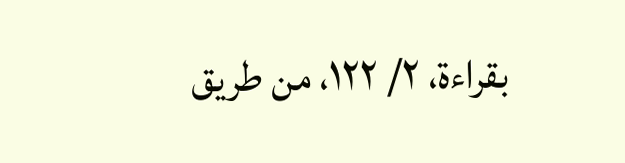بقراءة، ٢/ ١٢٢، من طريق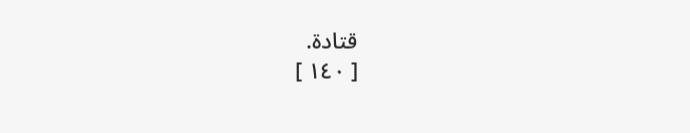قتادة.
[ ١٤٠ ]